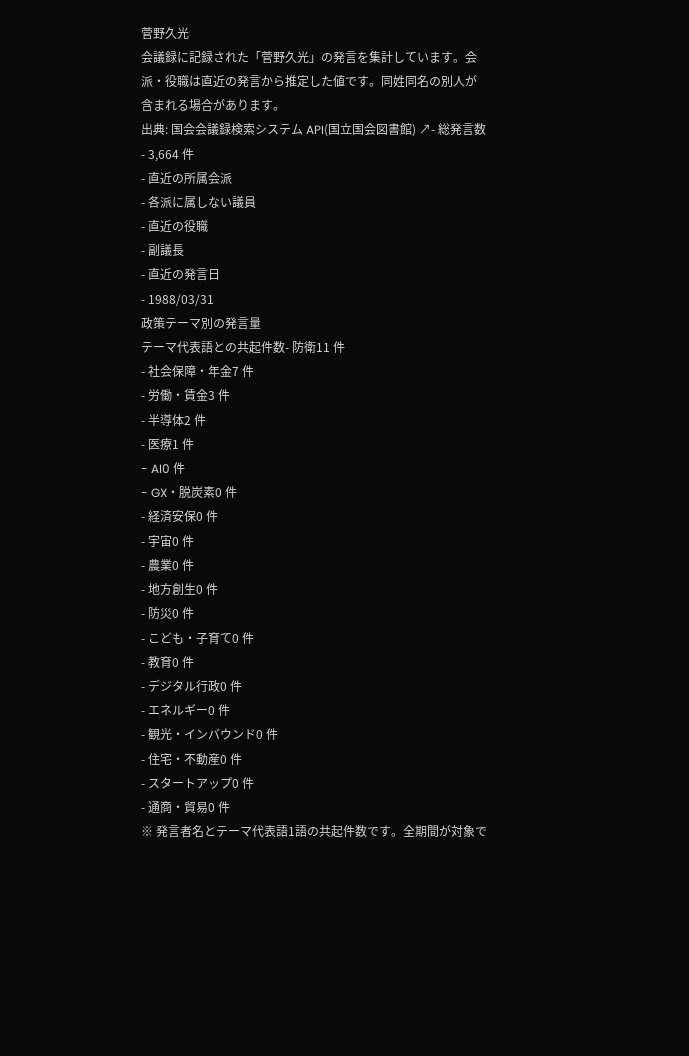菅野久光
会議録に記録された「菅野久光」の発言を集計しています。会派・役職は直近の発言から推定した値です。同姓同名の別人が含まれる場合があります。
出典: 国会会議録検索システム API(国立国会図書館) ↗- 総発言数
- 3,664 件
- 直近の所属会派
- 各派に属しない議員
- 直近の役職
- 副議長
- 直近の発言日
- 1988/03/31
政策テーマ別の発言量
テーマ代表語との共起件数- 防衛11 件
- 社会保障・年金7 件
- 労働・賃金3 件
- 半導体2 件
- 医療1 件
- AI0 件
- GX・脱炭素0 件
- 経済安保0 件
- 宇宙0 件
- 農業0 件
- 地方創生0 件
- 防災0 件
- こども・子育て0 件
- 教育0 件
- デジタル行政0 件
- エネルギー0 件
- 観光・インバウンド0 件
- 住宅・不動産0 件
- スタートアップ0 件
- 通商・貿易0 件
※ 発言者名とテーマ代表語1語の共起件数です。全期間が対象で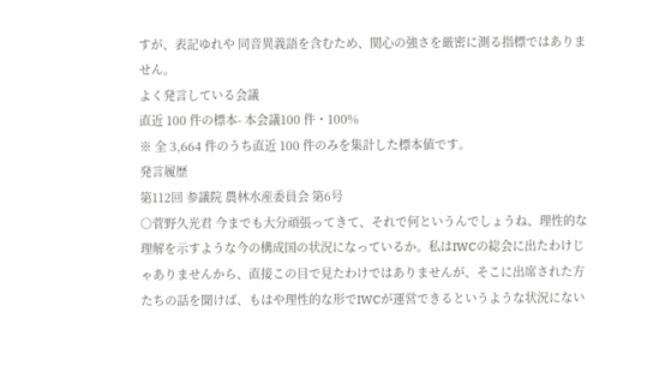すが、表記ゆれや 同音異義語を含むため、関心の強さを厳密に測る指標ではありません。
よく発言している会議
直近 100 件の標本- 本会議100 件・100%
※ 全 3,664 件のうち直近 100 件のみを集計した標本値です。
発言履歴
第112回 参議院 農林水産委員会 第6号
○菅野久光君 今までも大分頑張ってきて、それで何というんでしょうね、理性的な理解を示すような今の構成国の状況になっているか。私はIWCの総会に出たわけじゃありませんから、直接この目で見たわけではありませんが、そこに出席された方たちの話を聞けば、もはや理性的な形でIWCが運営できるというような状況にない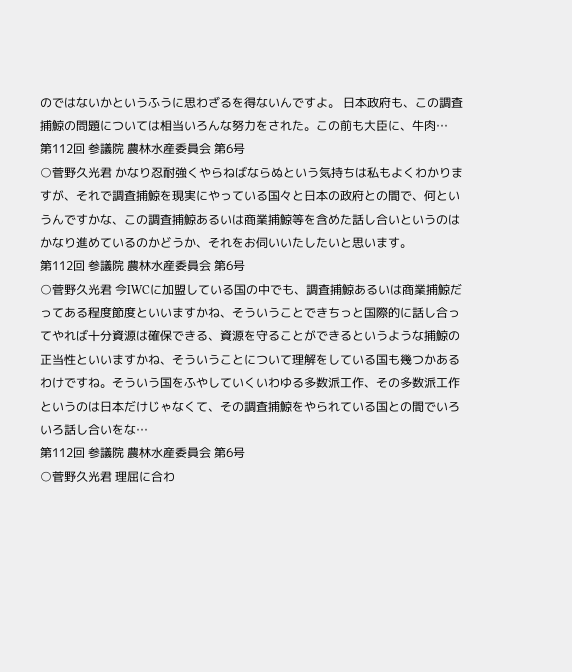のではないかというふうに思わざるを得ないんですよ。 日本政府も、この調査捕鯨の問題については相当いろんな努力をされた。この前も大臣に、牛肉…
第112回 参議院 農林水産委員会 第6号
○菅野久光君 かなり忍耐強くやらねばならぬという気持ちは私もよくわかりますが、それで調査捕鯨を現実にやっている国々と日本の政府との間で、何というんですかな、この調査捕鯨あるいは商業捕鯨等を含めた話し合いというのはかなり進めているのかどうか、それをお伺いいたしたいと思います。
第112回 参議院 農林水産委員会 第6号
○菅野久光君 今IWCに加盟している国の中でも、調査捕鯨あるいは商業捕鯨だってある程度節度といいますかね、そういうことできちっと国際的に話し合ってやれば十分資源は確保できる、資源を守ることができるというような捕鯨の正当性といいますかね、そういうことについて理解をしている国も幾つかあるわけですね。そういう国をふやしていくいわゆる多数派工作、その多数派工作というのは日本だけじゃなくて、その調査捕鯨をやられている国との間でいろいろ話し合いをな…
第112回 参議院 農林水産委員会 第6号
○菅野久光君 理屈に合わ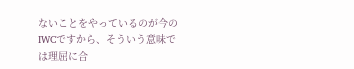ないことをやっているのが今のIWCですから、そういう意味では理屈に合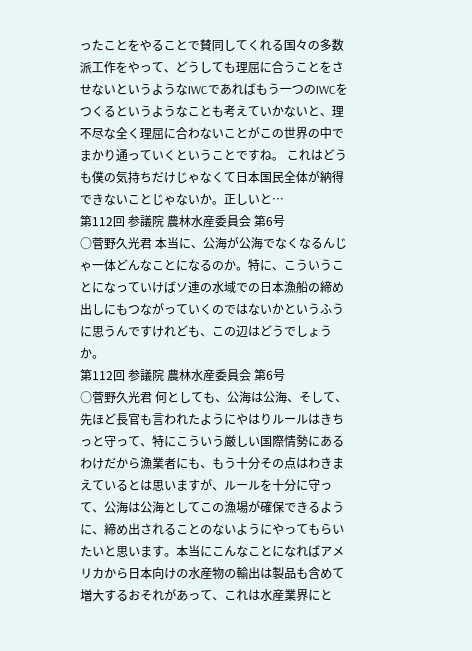ったことをやることで賛同してくれる国々の多数派工作をやって、どうしても理屈に合うことをさせないというようなIWCであればもう一つのIWCをつくるというようなことも考えていかないと、理不尽な全く理屈に合わないことがこの世界の中でまかり通っていくということですね。 これはどうも僕の気持ちだけじゃなくて日本国民全体が納得できないことじゃないか。正しいと…
第112回 参議院 農林水産委員会 第6号
○菅野久光君 本当に、公海が公海でなくなるんじゃ一体どんなことになるのか。特に、こういうことになっていけばソ連の水域での日本漁船の締め出しにもつながっていくのではないかというふうに思うんですけれども、この辺はどうでしょうか。
第112回 参議院 農林水産委員会 第6号
○菅野久光君 何としても、公海は公海、そして、先ほど長官も言われたようにやはりルールはきちっと守って、特にこういう厳しい国際情勢にあるわけだから漁業者にも、もう十分その点はわきまえているとは思いますが、ルールを十分に守って、公海は公海としてこの漁場が確保できるように、締め出されることのないようにやってもらいたいと思います。本当にこんなことになればアメリカから日本向けの水産物の輸出は製品も含めて増大するおそれがあって、これは水産業界にと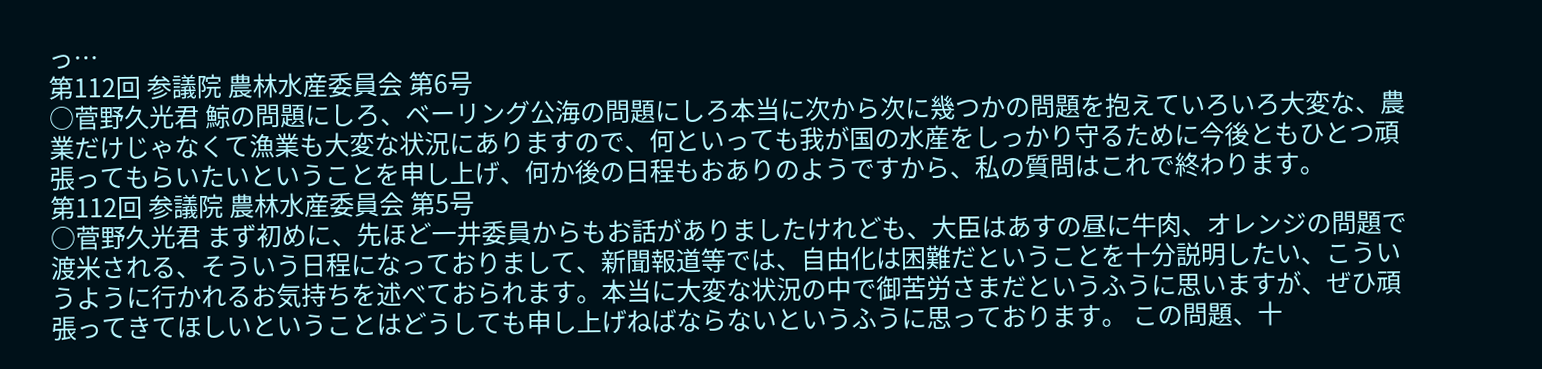っ…
第112回 参議院 農林水産委員会 第6号
○菅野久光君 鯨の問題にしろ、ベーリング公海の問題にしろ本当に次から次に幾つかの問題を抱えていろいろ大変な、農業だけじゃなくて漁業も大変な状況にありますので、何といっても我が国の水産をしっかり守るために今後ともひとつ頑張ってもらいたいということを申し上げ、何か後の日程もおありのようですから、私の質問はこれで終わります。
第112回 参議院 農林水産委員会 第5号
○菅野久光君 まず初めに、先ほど一井委員からもお話がありましたけれども、大臣はあすの昼に牛肉、オレンジの問題で渡米される、そういう日程になっておりまして、新聞報道等では、自由化は困難だということを十分説明したい、こういうように行かれるお気持ちを述べておられます。本当に大変な状況の中で御苦労さまだというふうに思いますが、ぜひ頑張ってきてほしいということはどうしても申し上げねばならないというふうに思っております。 この問題、十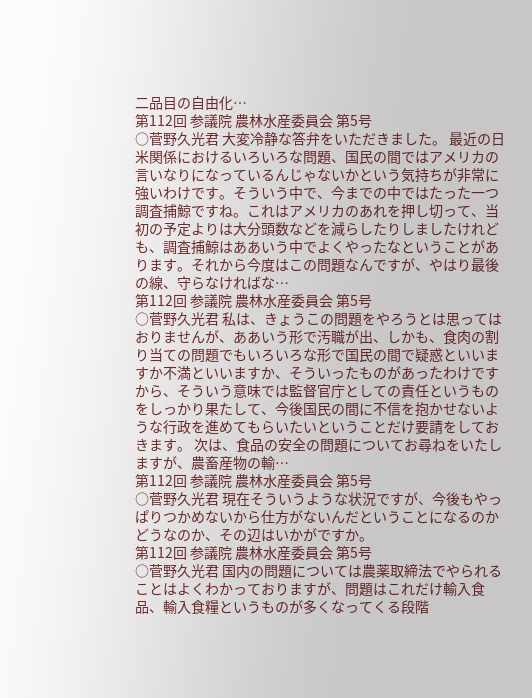二品目の自由化…
第112回 参議院 農林水産委員会 第5号
○菅野久光君 大変冷静な答弁をいただきました。 最近の日米関係におけるいろいろな問題、国民の間ではアメリカの言いなりになっているんじゃないかという気持ちが非常に強いわけです。そういう中で、今までの中ではたった一つ調査捕鯨ですね。これはアメリカのあれを押し切って、当初の予定よりは大分頭数などを減らしたりしましたけれども、調査捕鯨はああいう中でよくやったなということがあります。それから今度はこの問題なんですが、やはり最後の線、守らなければな…
第112回 参議院 農林水産委員会 第5号
○菅野久光君 私は、きょうこの問題をやろうとは思ってはおりませんが、ああいう形で汚職が出、しかも、食肉の割り当ての問題でもいろいろな形で国民の間で疑惑といいますか不満といいますか、そういったものがあったわけですから、そういう意味では監督官庁としての責任というものをしっかり果たして、今後国民の間に不信を抱かせないような行政を進めてもらいたいということだけ要請をしておきます。 次は、食品の安全の問題についてお尋ねをいたしますが、農畜産物の輸…
第112回 参議院 農林水産委員会 第5号
○菅野久光君 現在そういうような状況ですが、今後もやっぱりつかめないから仕方がないんだということになるのかどうなのか、その辺はいかがですか。
第112回 参議院 農林水産委員会 第5号
○菅野久光君 国内の問題については農薬取締法でやられることはよくわかっておりますが、問題はこれだけ輸入食品、輸入食糧というものが多くなってくる段階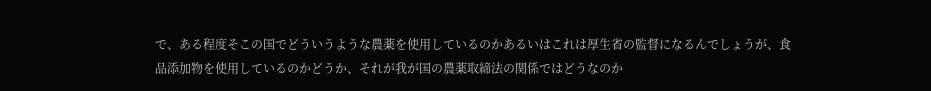で、ある程度そこの国でどういうような農薬を使用しているのかあるいはこれは厚生省の監督になるんでしょうが、食品添加物を使用しているのかどうか、それが我が国の農薬取締法の関係ではどうなのか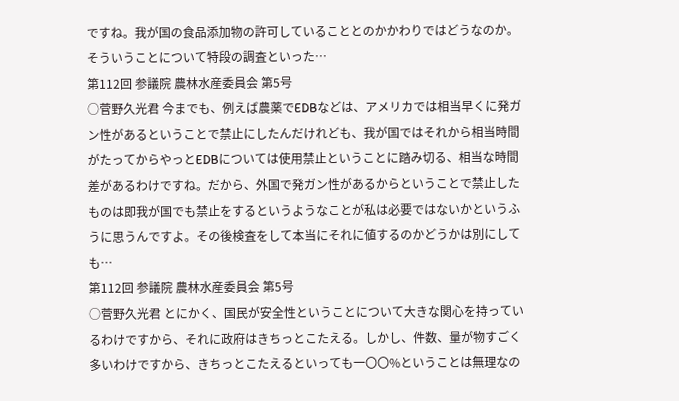ですね。我が国の食品添加物の許可していることとのかかわりではどうなのか。そういうことについて特段の調査といった…
第112回 参議院 農林水産委員会 第5号
○菅野久光君 今までも、例えば農薬でEDBなどは、アメリカでは相当早くに発ガン性があるということで禁止にしたんだけれども、我が国ではそれから相当時間がたってからやっとEDBについては使用禁止ということに踏み切る、相当な時間差があるわけですね。だから、外国で発ガン性があるからということで禁止したものは即我が国でも禁止をするというようなことが私は必要ではないかというふうに思うんですよ。その後検査をして本当にそれに値するのかどうかは別にしても…
第112回 参議院 農林水産委員会 第5号
○菅野久光君 とにかく、国民が安全性ということについて大きな関心を持っているわけですから、それに政府はきちっとこたえる。しかし、件数、量が物すごく多いわけですから、きちっとこたえるといっても一〇〇%ということは無理なの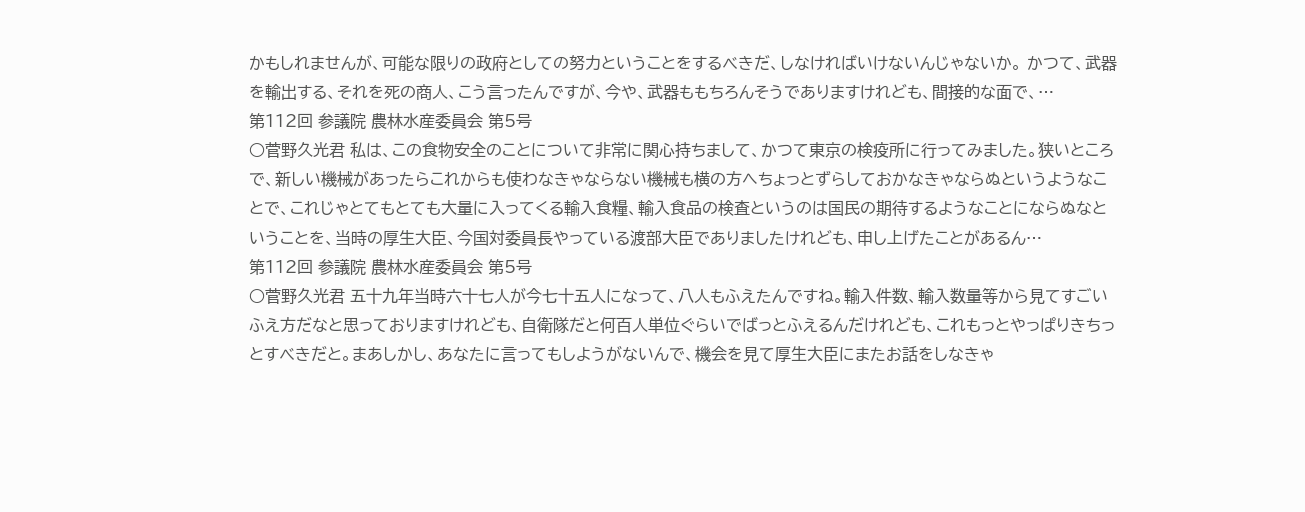かもしれませんが、可能な限りの政府としての努力ということをするべきだ、しなければいけないんじゃないか。 かつて、武器を輸出する、それを死の商人、こう言ったんですが、今や、武器ももちろんそうでありますけれども、間接的な面で、…
第112回 参議院 農林水産委員会 第5号
○菅野久光君 私は、この食物安全のことについて非常に関心持ちまして、かつて東京の検疫所に行ってみました。狭いところで、新しい機械があったらこれからも使わなきゃならない機械も横の方へちょっとずらしておかなきゃならぬというようなことで、これじゃとてもとても大量に入ってくる輸入食糧、輸入食品の検査というのは国民の期待するようなことにならぬなということを、当時の厚生大臣、今国対委員長やっている渡部大臣でありましたけれども、申し上げたことがあるん…
第112回 参議院 農林水産委員会 第5号
○菅野久光君 五十九年当時六十七人が今七十五人になって、八人もふえたんですね。輸入件数、輸入数量等から見てすごいふえ方だなと思っておりますけれども、自衛隊だと何百人単位ぐらいでばっとふえるんだけれども、これもっとやっぱりきちっとすべきだと。まあしかし、あなたに言ってもしようがないんで、機会を見て厚生大臣にまたお話をしなきゃ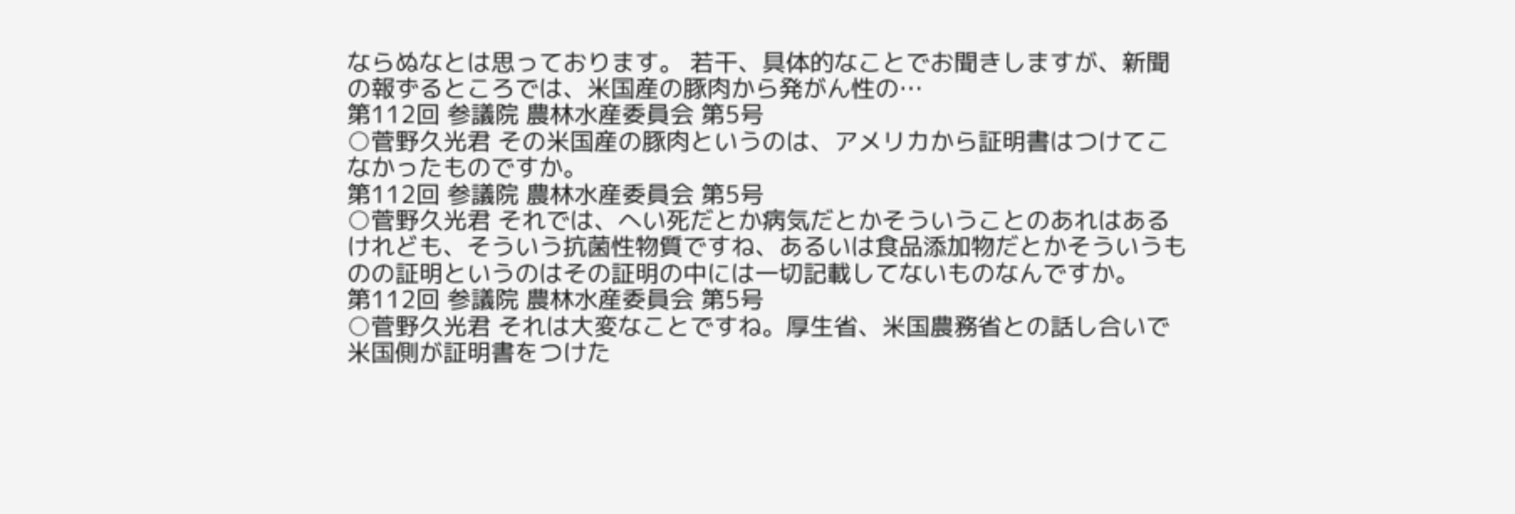ならぬなとは思っております。 若干、具体的なことでお聞きしますが、新聞の報ずるところでは、米国産の豚肉から発がん性の…
第112回 参議院 農林水産委員会 第5号
○菅野久光君 その米国産の豚肉というのは、アメリカから証明書はつけてこなかったものですか。
第112回 参議院 農林水産委員会 第5号
○菅野久光君 それでは、へい死だとか病気だとかそういうことのあれはあるけれども、そういう抗菌性物質ですね、あるいは食品添加物だとかそういうものの証明というのはその証明の中には一切記載してないものなんですか。
第112回 参議院 農林水産委員会 第5号
○菅野久光君 それは大変なことですね。厚生省、米国農務省との話し合いで米国側が証明書をつけた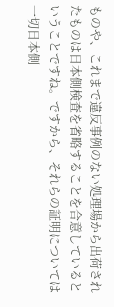ものや、これまで違反事例のない処理場から出荷されたものは日本側検査を省略することを合意しているということですね。ですから、それらの証明については一切日本側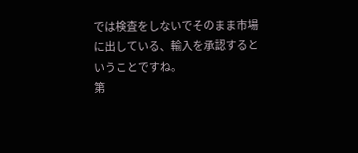では検査をしないでそのまま市場に出している、輸入を承認するということですね。
第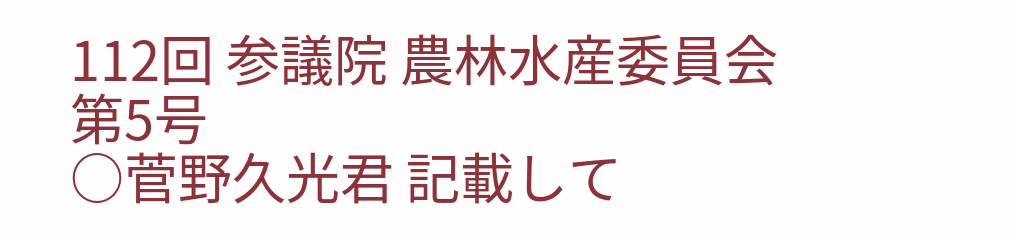112回 参議院 農林水産委員会 第5号
○菅野久光君 記載して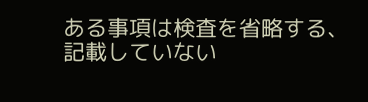ある事項は検査を省略する、記載していない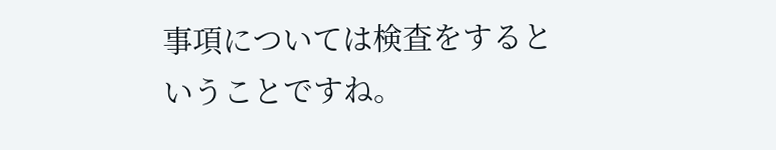事項については検査をするということですね。